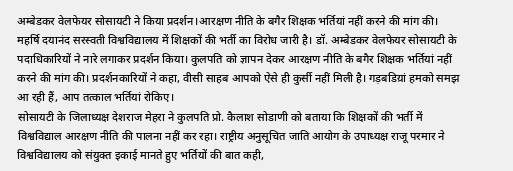अम्बेडकर वेलफेयर सोसायटी ने किया प्रदर्शन।आरक्षण नीति के बगैर शिक्षक भर्तियां नहीं करने की मांग की।
महर्षि दयानंद सरस्वती विश्वविद्यालय में शिक्षकों की भर्ती का विरोध जारी है। डॉ. अम्बेडकर वेलफेयर सोसायटी के पदाधिकारियों ने नारे लगाकर प्रदर्शन किया। कुलपति को ज्ञापन देकर आरक्षण नीति के बगैर शिक्षक भर्तियां नहीं करने की मांग की। प्रदर्शनकारियों ने कहा, वीसी साहब आपको ऐसे ही कुर्सी नहीं मिली है। गड़बडिय़ां हमको समझ आ रही हैं, आप तत्काल भर्तियां रोकिए।
सोसायटी के जिलाध्यक्ष देशराज मेहरा ने कुलपति प्रो. कैलाश सोडाणी को बताया कि शिक्षकों की भर्ती में विश्वविद्याल आरक्षण नीति की पालना नहीं कर रहा। राष्ट्रीय अनुसूचित जाति आयोग के उपाध्यक्ष राजू परमार ने विश्वविद्यालय को संयुक्त इकाई मानते हुए भर्तियों की बात कही,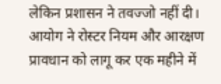लेकिन प्रशासन ने तवज्जो नहीं दी। आयोग ने रोस्टर नियम और आरक्षण प्रावधान को लागू कर एक महीने में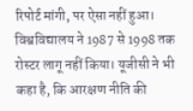रिपोर्ट मांगी, पर ऐसा नहीं हुआ। विश्वविद्यालय ने 1987 से 1998 तक रोस्टर लागू नहीं किया। यूजीसी ने भी कहा है, कि आरक्षण नीति की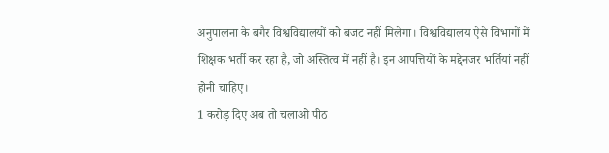अनुपालना के बगैर विश्वविद्यालयों को बजट नहीं मिलेगा। विश्वविद्यालय ऐसे विभागों में शिक्षक भर्ती कर रहा है, जो अस्तित्व में नहीं है। इन आपत्तियों के मद्देनजर भर्तियां नहीं होनी चाहिए।
1 करोड़ दिए अब तो चलाओ पीठ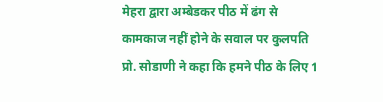मेहरा द्वारा अम्बेडकर पीठ में ढंग से कामकाज नहीं होने के सवाल पर कुलपति प्रो. सोडाणी ने कहा कि हमने पीठ के लिए 1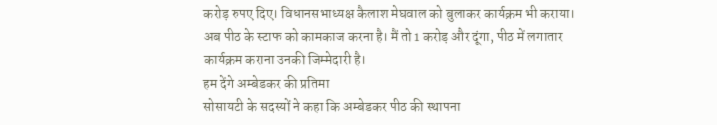करोड़ रुपए दिए। विधानसभाध्यक्ष कैलाश मेघवाल को बुलाकर कार्यक्रम भी कराया। अब पीठ के स्टाफ को कामकाज करना है। मैं तो 1 करोड़ और दूंगा, पीठ में लगातार कार्यक्रम कराना उनकी जिम्मेदारी है।
हम देंगे अम्बेडकर की प्रतिमा
सोसायटी के सदस्यों ने कहा कि अम्बेडकर पीठ की स्थापना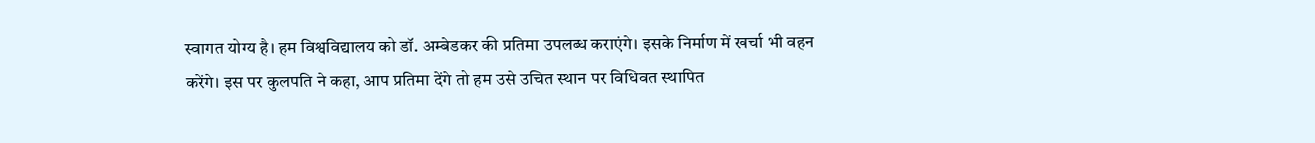स्वागत योग्य है। हम विश्वविद्यालय को डॉ. अम्बेडकर की प्रतिमा उपलब्ध कराएंगे। इसके निर्माण में खर्चा भी वहन करेंगे। इस पर कुलपति ने कहा, आप प्रतिमा देंगे तो हम उसे उचित स्थान पर विधिवत स्थापित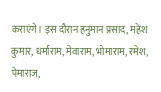कराएंगे। इस दौरान हनुमान प्रसाद, महेश कुमार, धर्माराम, मेवाराम, भोमाराम, रमेश, पेमाराज,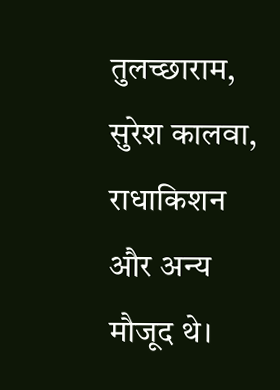तुलच्छाराम, सुरेश कालवा, राधाकिशन और अन्य मौजूद थे।